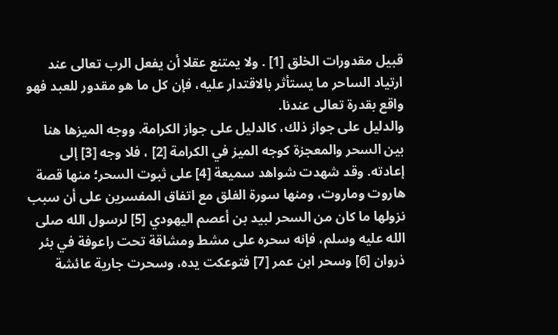قبيل مقدورات الخلق [1] . ولا يمتنع عقلا أن يفعل الرب تعالى عند ارتياد الساحر ما يستأثر بالاقتدار عليه، فإن كل ما هو مقدور للعبد فهو واقع بقدرة تعالى عندنا.
والدليل على جواز ذلك، كالدليل على جواز الكرامة. ووجه الميزها هنا بين السحر والمعجزة كوجه الميز في الكرامة [2] ، فلا وجه [3] إلى إعادته. وقد شهدت شواهد سميعة [4] على ثبوت السحر؛ منها قصة هاروت وماروت، ومنها سورة الفلق مع اتفاق المفسرين على أن سبب نزولها ما كان من السحر لبيد بن أعصم اليهودي [5] لرسول الله صلى الله عليه وسلم، فإنه سحره على مشط ومشاقة تحت راعوفة في بئر ذروان [6] وسحر ابن عمر [7] فتوعكت يده، وسحرت جارية عائشة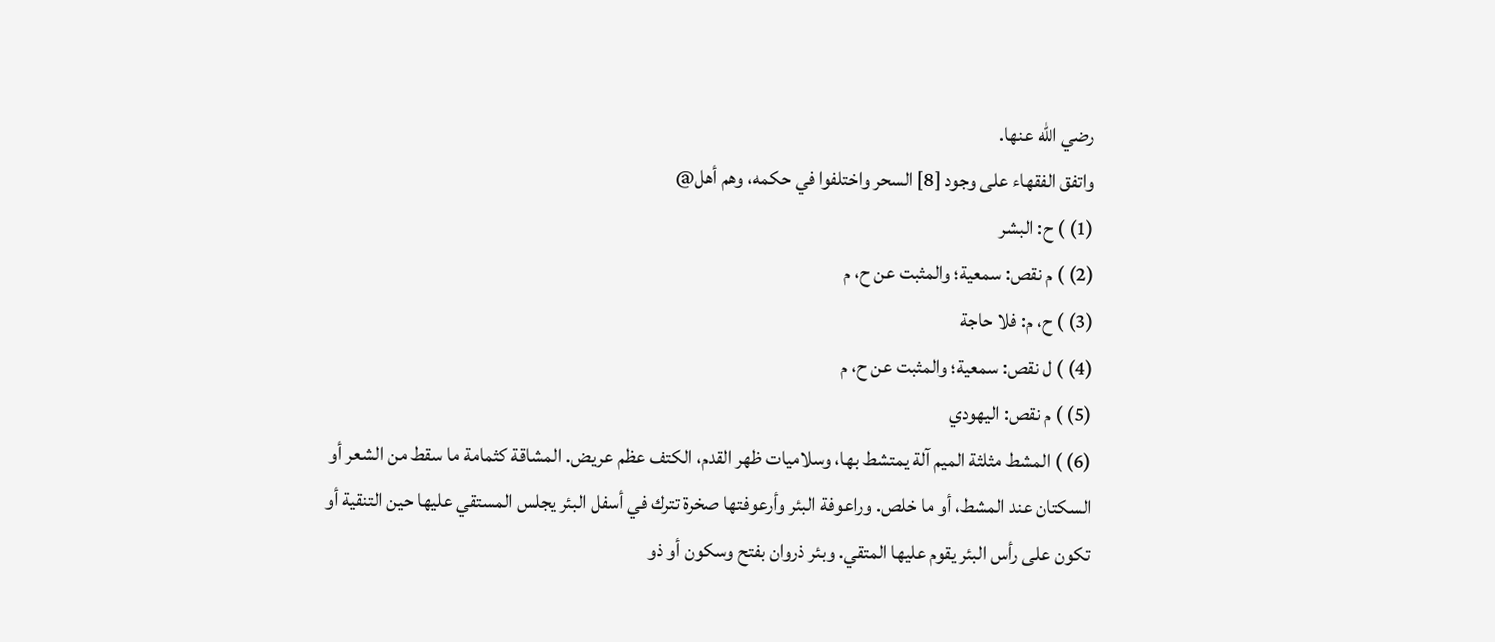رضي الله عنها.
واتفق الفقهاء على وجود [8] السحر واختلفوا في حكمه، وهم أهل@
(1) ) ح: البشر
(2) ) م نقص: سمعية؛ والمثبت عن ح، م
(3) ) ح، م: فلا حاجة
(4) ) ل نقص: سمعية؛ والمثبت عن ح، م
(5) ) م نقص: اليهودي
(6) ) المشط مثلثة الميم آلة يمتشط بها، وسلاميات ظهر القدم، الكتف عظم عريض. المشاقة كثمامة ما سقط من الشعر أو السكتان عند المشط، أو ما خلص. وراعوفة البئر وأرعوفتها صخرة تترك في أسفل البئر يجلس المستقي عليها حين التنقية أو تكون على رأس البئر يقوم عليها المتقي. وبئر ذروان بفتح وسكون أو ذو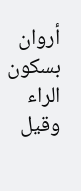أروان بسكون الراء وقيل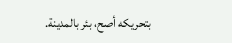بتحريكه أصح، بئر بالمدينة.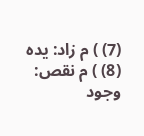(7) ) م زاد: يده
(8) ) م نقص: وجود